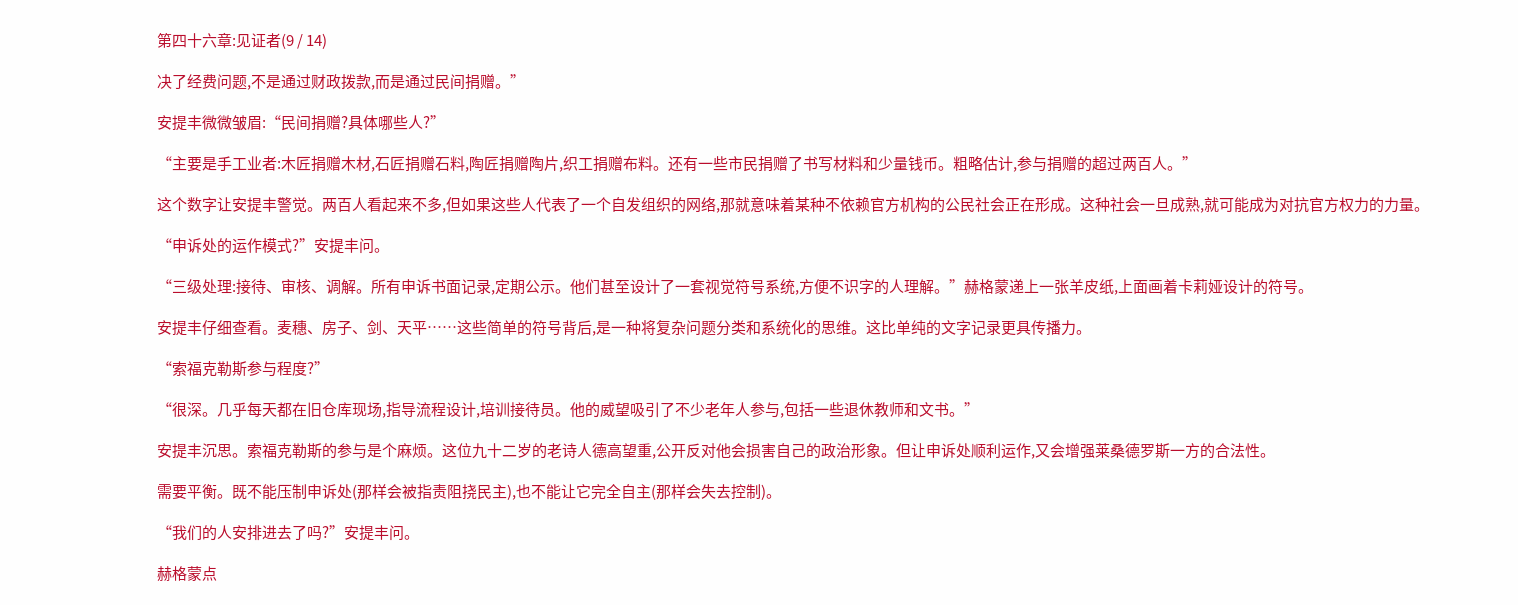第四十六章:见证者(9 / 14)

决了经费问题,不是通过财政拨款,而是通过民间捐赠。”

安提丰微微皱眉:“民间捐赠?具体哪些人?”

“主要是手工业者:木匠捐赠木材,石匠捐赠石料,陶匠捐赠陶片,织工捐赠布料。还有一些市民捐赠了书写材料和少量钱币。粗略估计,参与捐赠的超过两百人。”

这个数字让安提丰警觉。两百人看起来不多,但如果这些人代表了一个自发组织的网络,那就意味着某种不依赖官方机构的公民社会正在形成。这种社会一旦成熟,就可能成为对抗官方权力的力量。

“申诉处的运作模式?”安提丰问。

“三级处理:接待、审核、调解。所有申诉书面记录,定期公示。他们甚至设计了一套视觉符号系统,方便不识字的人理解。”赫格蒙递上一张羊皮纸,上面画着卡莉娅设计的符号。

安提丰仔细查看。麦穗、房子、剑、天平……这些简单的符号背后,是一种将复杂问题分类和系统化的思维。这比单纯的文字记录更具传播力。

“索福克勒斯参与程度?”

“很深。几乎每天都在旧仓库现场,指导流程设计,培训接待员。他的威望吸引了不少老年人参与,包括一些退休教师和文书。”

安提丰沉思。索福克勒斯的参与是个麻烦。这位九十二岁的老诗人德高望重,公开反对他会损害自己的政治形象。但让申诉处顺利运作,又会增强莱桑德罗斯一方的合法性。

需要平衡。既不能压制申诉处(那样会被指责阻挠民主),也不能让它完全自主(那样会失去控制)。

“我们的人安排进去了吗?”安提丰问。

赫格蒙点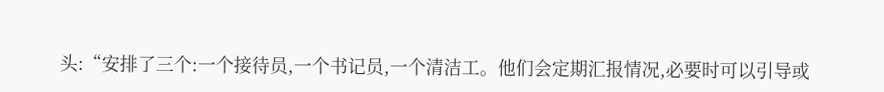头:“安排了三个:一个接待员,一个书记员,一个清洁工。他们会定期汇报情况,必要时可以引导或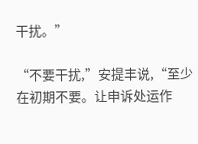干扰。”

“不要干扰,”安提丰说,“至少在初期不要。让申诉处运作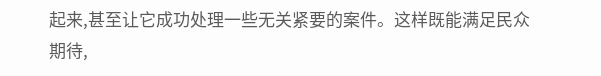起来,甚至让它成功处理一些无关紧要的案件。这样既能满足民众期待,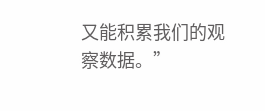又能积累我们的观察数据。”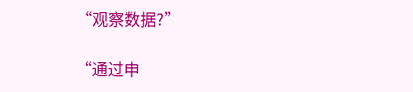“观察数据?”

“通过申